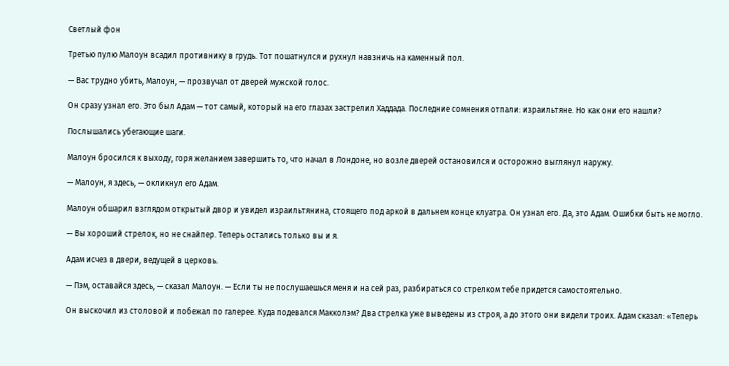Светлый фон

Третью пулю Малоун всадил противнику в грудь. Тот пошатнулся и рухнул навзничь на каменный пол.

— Вас трудно убить, Малоун, — прозвучал от дверей мужской голос.

Он сразу узнал его. Это был Адам — тот самый, который на его глазах застрелил Хаддада. Последние сомнения отпали: израильтяне. Но как они его нашли?

Послышались убегающие шаги.

Малоун бросился к выходу, горя желанием завершить то, что начал в Лондоне, но возле дверей остановился и осторожно выглянул наружу.

— Малоун, я здесь, — окликнул его Адам.

Малоун обшарил взглядом открытый двор и увидел израильтянина, стоящего под аркой в дальнем конце клуатра. Он узнал его. Да, это Адам. Ошибки быть не могло.

— Вы хороший стрелок, но не снайпер. Теперь остались только вы и я.

Адам исчез в двери, ведущей в церковь.

— Пэм, оставайся здесь, — сказал Малоун. — Если ты не послушаешься меня и на сей раз, разбираться со стрелком тебе придется самостоятельно.

Он выскочил из столовой и побежал по галерее. Куда подевался Макколэм? Два стрелка уже выведены из строя, а до этого они видели троих. Адам сказал: «Теперь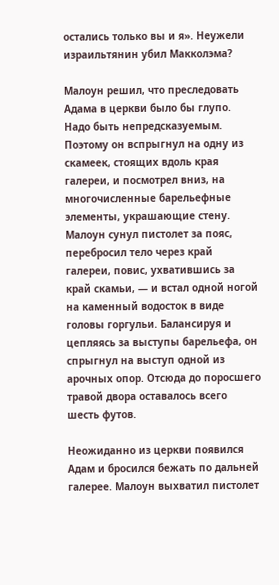остались только вы и я». Неужели израильтянин убил Макколэма?

Малоун решил, что преследовать Адама в церкви было бы глупо. Надо быть непредсказуемым. Поэтому он вспрыгнул на одну из скамеек, стоящих вдоль края галереи, и посмотрел вниз, на многочисленные барельефные элементы, украшающие стену. Малоун сунул пистолет за пояс, перебросил тело через край галереи, повис, ухватившись за край скамьи, — и встал одной ногой на каменный водосток в виде головы горгульи. Балансируя и цепляясь за выступы барельефа, он спрыгнул на выступ одной из арочных опор. Отсюда до поросшего травой двора оставалось всего шесть футов.

Неожиданно из церкви появился Адам и бросился бежать по дальней галерее. Малоун выхватил пистолет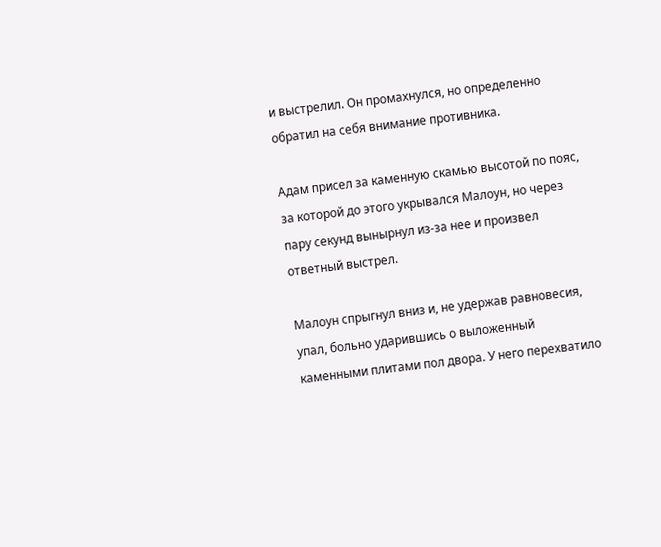и выстрелил. Он промахнулся, но определенно обратил на себя внимание противника.

Адам присел за каменную скамью высотой по пояс, за которой до этого укрывался Малоун, но через пару секунд вынырнул из-за нее и произвел ответный выстрел.

Малоун спрыгнул вниз и, не удержав равновесия, упал, больно ударившись о выложенный каменными плитами пол двора. У него перехватило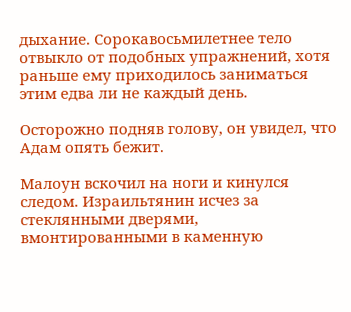дыхание. Сорокавосьмилетнее тело отвыкло от подобных упражнений, хотя раньше ему приходилось заниматься этим едва ли не каждый день.

Осторожно подняв голову, он увидел, что Адам опять бежит.

Малоун вскочил на ноги и кинулся следом. Израильтянин исчез за стеклянными дверями, вмонтированными в каменную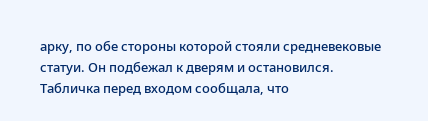арку, по обе стороны которой стояли средневековые статуи. Он подбежал к дверям и остановился. Табличка перед входом сообщала, что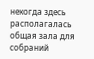некогда здесь располагалась общая зала для собраний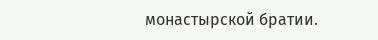монастырской братии.